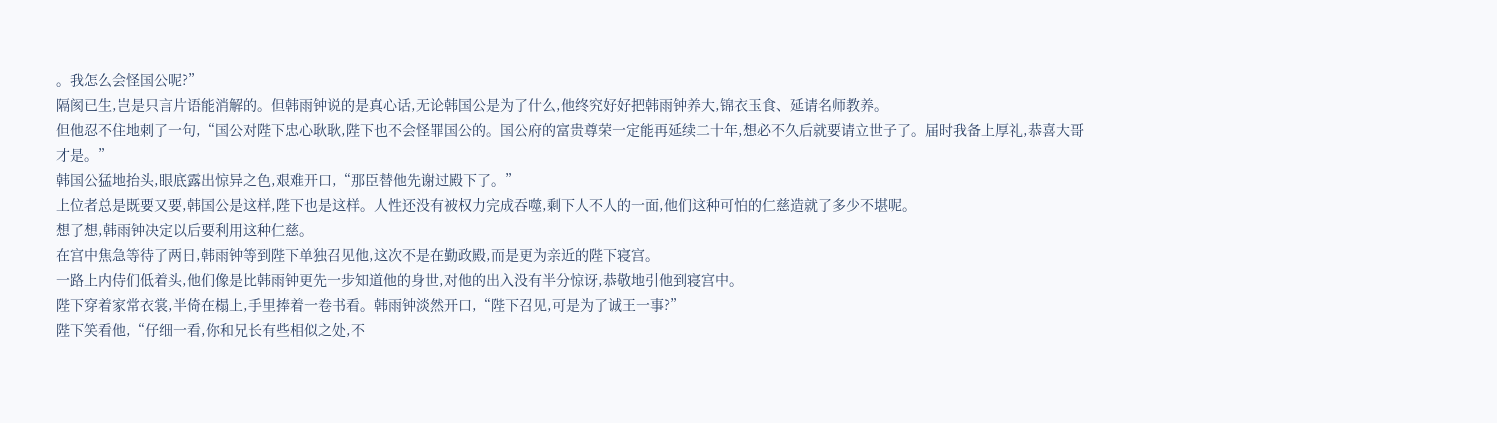。我怎么会怪国公呢?”
隔阂已生,岂是只言片语能消解的。但韩雨钟说的是真心话,无论韩国公是为了什么,他终究好好把韩雨钟养大,锦衣玉食、延请名师教养。
但他忍不住地刺了一句,“国公对陛下忠心耿耿,陛下也不会怪罪国公的。国公府的富贵尊荣一定能再延续二十年,想必不久后就要请立世子了。届时我备上厚礼,恭喜大哥才是。”
韩国公猛地抬头,眼底露出惊异之色,艰难开口,“那臣替他先谢过殿下了。”
上位者总是既要又要,韩国公是这样,陛下也是这样。人性还没有被权力完成吞噬,剩下人不人的一面,他们这种可怕的仁慈造就了多少不堪呢。
想了想,韩雨钟决定以后要利用这种仁慈。
在宫中焦急等待了两日,韩雨钟等到陛下单独召见他,这次不是在勤政殿,而是更为亲近的陛下寝宫。
一路上内侍们低着头,他们像是比韩雨钟更先一步知道他的身世,对他的出入没有半分惊讶,恭敬地引他到寝宫中。
陛下穿着家常衣裳,半倚在榻上,手里捧着一卷书看。韩雨钟淡然开口,“陛下召见,可是为了诚王一事?”
陛下笑看他,“仔细一看,你和兄长有些相似之处,不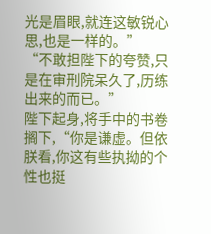光是眉眼,就连这敏锐心思,也是一样的。”
“不敢担陛下的夸赞,只是在审刑院呆久了,历练出来的而已。”
陛下起身,将手中的书卷搁下,“你是谦虚。但依朕看,你这有些执拗的个性也挺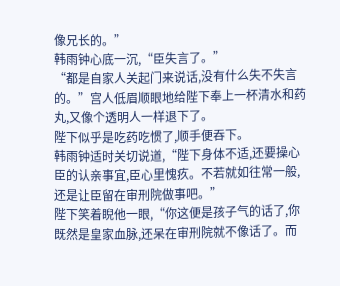像兄长的。”
韩雨钟心底一沉,“臣失言了。”
“都是自家人关起门来说话,没有什么失不失言的。”宫人低眉顺眼地给陛下奉上一杯清水和药丸,又像个透明人一样退下了。
陛下似乎是吃药吃惯了,顺手便吞下。
韩雨钟适时关切说道,“陛下身体不适,还要操心臣的认亲事宜,臣心里愧疚。不若就如往常一般,还是让臣留在审刑院做事吧。”
陛下笑着睨他一眼,“你这便是孩子气的话了,你既然是皇家血脉,还呆在审刑院就不像话了。而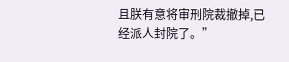且朕有意将审刑院裁撤掉,已经派人封院了。”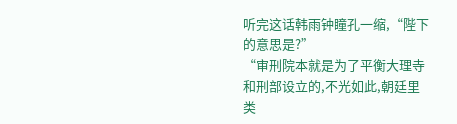听完这话韩雨钟瞳孔一缩,“陛下的意思是?”
“审刑院本就是为了平衡大理寺和刑部设立的,不光如此,朝廷里类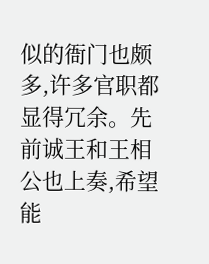似的衙门也颇多,许多官职都显得冗余。先前诚王和王相公也上奏,希望能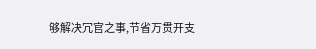够解决冗官之事,节省万贯开支